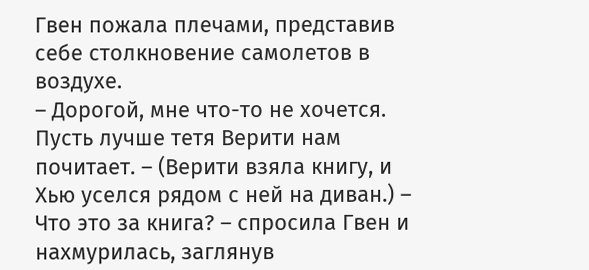Гвен пожала плечами, представив себе столкновение самолетов в воздухе.
– Дорогой, мне что-то не хочется. Пусть лучше тетя Верити нам почитает. – (Верити взяла книгу, и Хью уселся рядом с ней на диван.) – Что это за книга? – спросила Гвен и нахмурилась, заглянув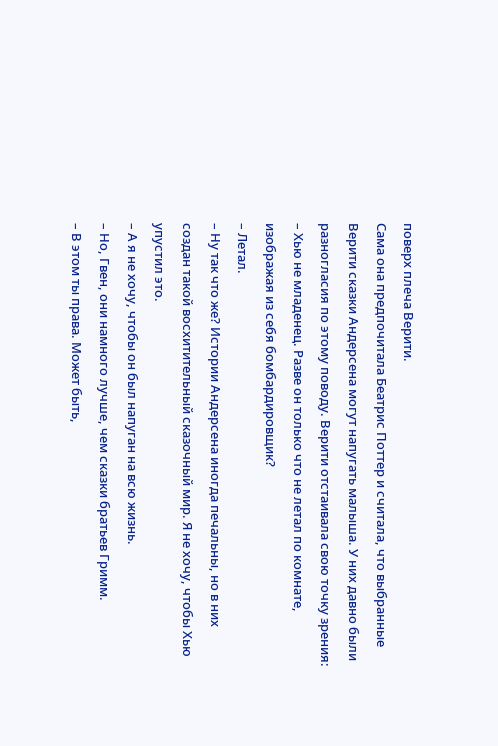поверх плеча Верити.
Сама она предпочитала Беатрис Поттер и считала, что выбранные Верити сказки Андерсена могут напугать малыша. У них давно были разногласия по этому поводу. Верити отстаивала свою точку зрения:
– Хью не младенец. Разве он только что не летал по комнате, изображая из себя бомбардировщик?
– Летал.
– Ну так что же? Истории Андерсена иногда печальны, но в них создан такой восхитительный сказочный мир. Я не хочу, чтобы Хью упустил это.
– А я не хочу, чтобы он был напуган на всю жизнь.
– Но, Гвен, они намного лучше, чем сказки братьев Гримм.
– В этом ты права. Может быть,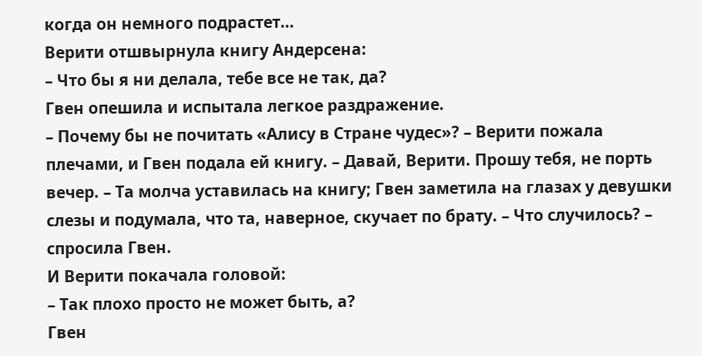когда он немного подрастет…
Верити отшвырнула книгу Андерсена:
– Что бы я ни делала, тебе все не так, да?
Гвен опешила и испытала легкое раздражение.
– Почему бы не почитать «Алису в Стране чудес»? – Верити пожала плечами, и Гвен подала ей книгу. – Давай, Верити. Прошу тебя, не порть вечер. – Та молча уставилась на книгу; Гвен заметила на глазах у девушки слезы и подумала, что та, наверное, скучает по брату. – Что случилось? – спросила Гвен.
И Верити покачала головой:
– Так плохо просто не может быть, а?
Гвен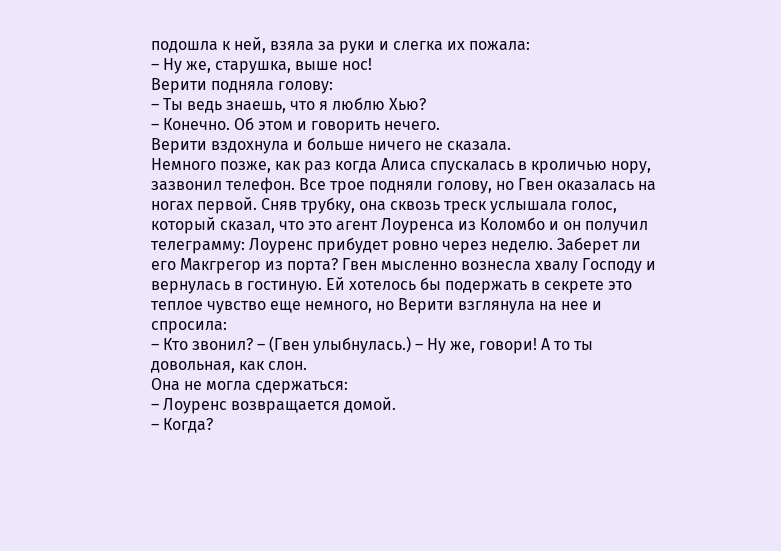подошла к ней, взяла за руки и слегка их пожала:
– Ну же, старушка, выше нос!
Верити подняла голову:
– Ты ведь знаешь, что я люблю Хью?
– Конечно. Об этом и говорить нечего.
Верити вздохнула и больше ничего не сказала.
Немного позже, как раз когда Алиса спускалась в кроличью нору, зазвонил телефон. Все трое подняли голову, но Гвен оказалась на ногах первой. Сняв трубку, она сквозь треск услышала голос, который сказал, что это агент Лоуренса из Коломбо и он получил телеграмму: Лоуренс прибудет ровно через неделю. Заберет ли его Макгрегор из порта? Гвен мысленно вознесла хвалу Господу и вернулась в гостиную. Ей хотелось бы подержать в секрете это теплое чувство еще немного, но Верити взглянула на нее и спросила:
– Кто звонил? – (Гвен улыбнулась.) – Ну же, говори! А то ты довольная, как слон.
Она не могла сдержаться:
– Лоуренс возвращается домой.
– Когда?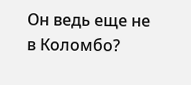Он ведь еще не в Коломбо?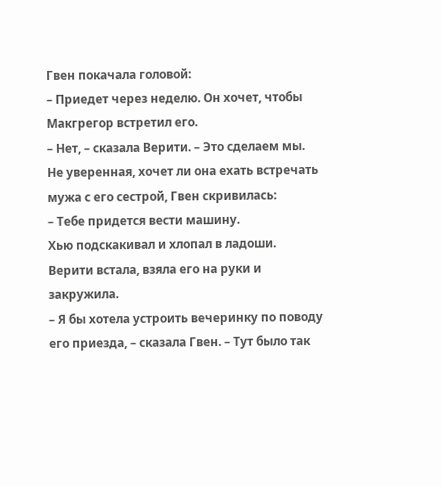Гвен покачала головой:
– Приедет через неделю. Он хочет, чтобы Макгрегор встретил его.
– Нет, – сказала Верити. – Это сделаем мы.
Не уверенная, хочет ли она ехать встречать мужа с его сестрой, Гвен скривилась:
– Тебе придется вести машину.
Хью подскакивал и хлопал в ладоши.
Верити встала, взяла его на руки и закружила.
– Я бы хотела устроить вечеринку по поводу его приезда, – сказала Гвен. – Тут было так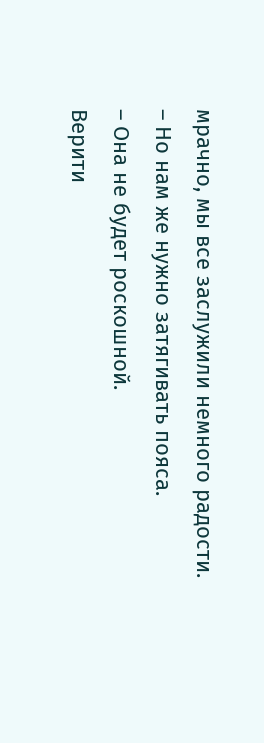мрачно, мы все заслужили немного радости.
– Но нам же нужно затягивать пояса.
– Она не будет роскошной.
Верити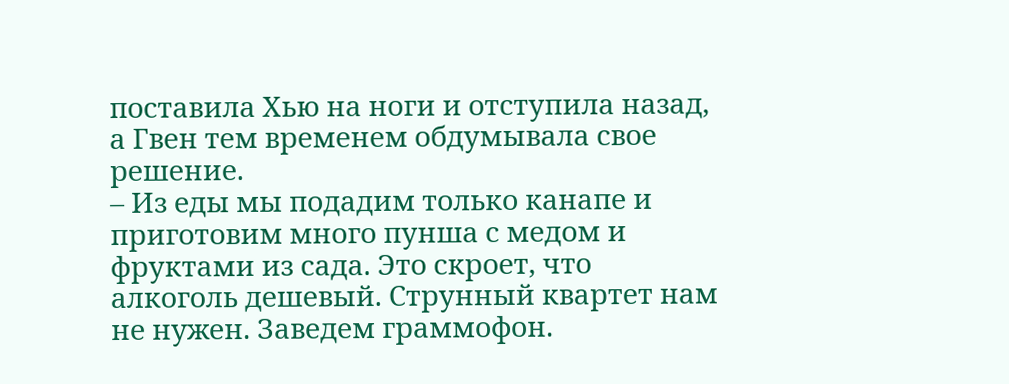поставила Хью на ноги и отступила назад, а Гвен тем временем обдумывала свое решение.
– Из еды мы подадим только канапе и приготовим много пунша с медом и фруктами из сада. Это скроет, что алкоголь дешевый. Струнный квартет нам не нужен. Заведем граммофон.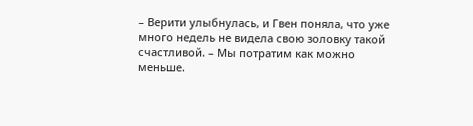– Верити улыбнулась, и Гвен поняла, что уже много недель не видела свою золовку такой счастливой. – Мы потратим как можно меньше.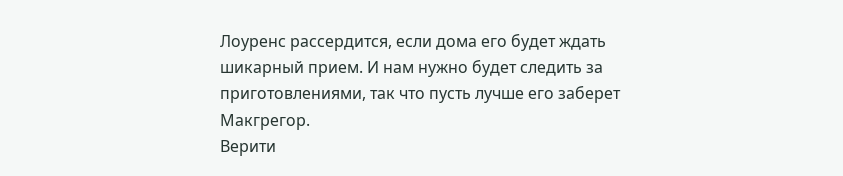Лоуренс рассердится, если дома его будет ждать шикарный прием. И нам нужно будет следить за приготовлениями, так что пусть лучше его заберет Макгрегор.
Верити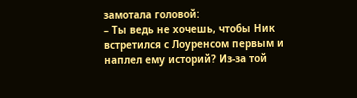замотала головой:
– Ты ведь не хочешь, чтобы Ник встретился с Лоуренсом первым и наплел ему историй? Из-за той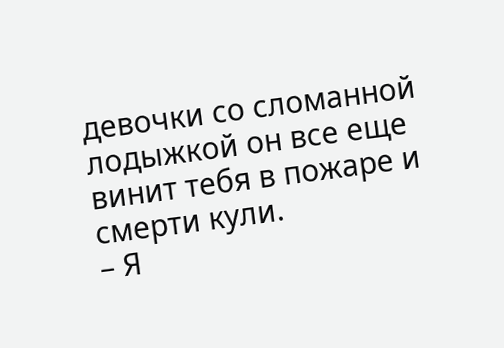девочки со сломанной лодыжкой он все еще винит тебя в пожаре и смерти кули.
– Я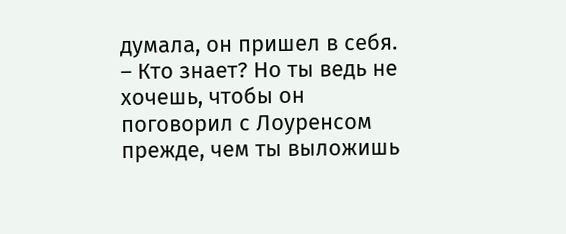думала, он пришел в себя.
– Кто знает? Но ты ведь не хочешь, чтобы он поговорил с Лоуренсом прежде, чем ты выложишь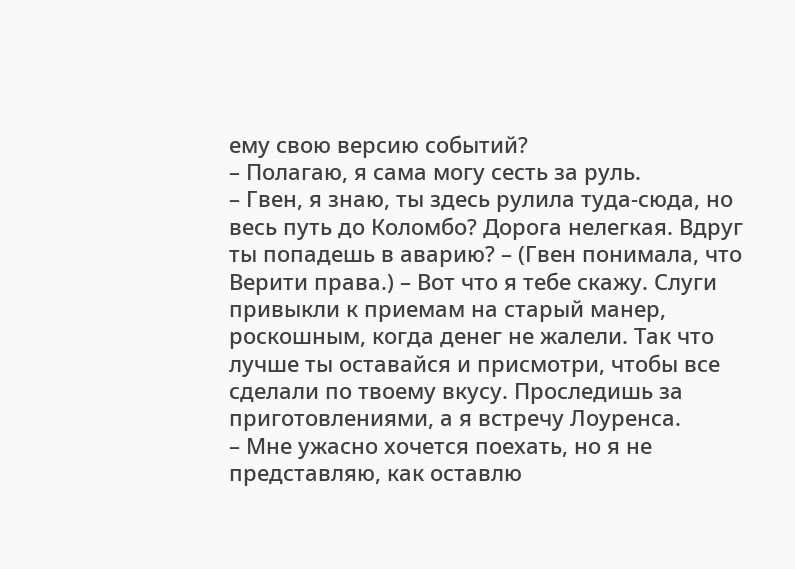ему свою версию событий?
– Полагаю, я сама могу сесть за руль.
– Гвен, я знаю, ты здесь рулила туда-сюда, но весь путь до Коломбо? Дорога нелегкая. Вдруг ты попадешь в аварию? – (Гвен понимала, что Верити права.) – Вот что я тебе скажу. Слуги привыкли к приемам на старый манер, роскошным, когда денег не жалели. Так что лучше ты оставайся и присмотри, чтобы все сделали по твоему вкусу. Проследишь за приготовлениями, а я встречу Лоуренса.
– Мне ужасно хочется поехать, но я не представляю, как оставлю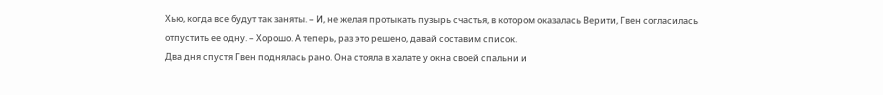Хью, когда все будут так заняты. – И, не желая протыкать пузырь счастья, в котором оказалась Верити, Гвен согласилась отпустить ее одну. – Хорошо. А теперь, раз это решено, давай составим список.
Два дня спустя Гвен поднялась рано. Она стояла в халате у окна своей спальни и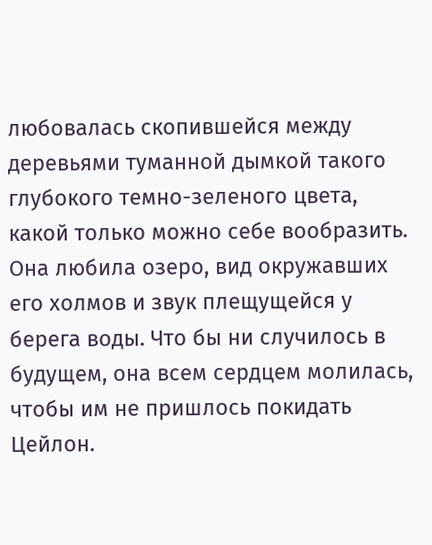любовалась скопившейся между деревьями туманной дымкой такого глубокого темно-зеленого цвета, какой только можно себе вообразить. Она любила озеро, вид окружавших его холмов и звук плещущейся у берега воды. Что бы ни случилось в будущем, она всем сердцем молилась, чтобы им не пришлось покидать Цейлон.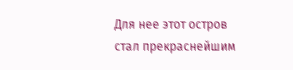Для нее этот остров стал прекраснейшим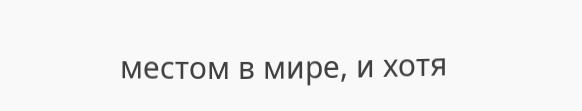местом в мире, и хотя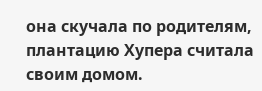она скучала по родителям, плантацию Хупера считала своим домом.